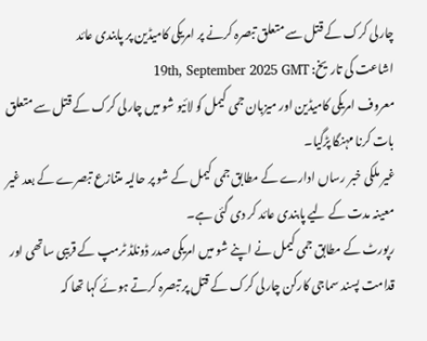چارلی کرک کے قتل سے متعلق تبصرہ کرنے پر امریکی کامیڈین پر پابندی عائد
اشاعت کی تاریخ: 19th, September 2025 GMT
معروف امریکی کامیڈین اور میزبان جمی کیمل کو لائیو شو میں چارلی کرک کے قتل سے متعلق بات کرنا مہنگا پڑگیا۔
غیر ملکی خبر رساں ادارے کے مطابق جمی کیمل کے شو پر حالیہ متنازع تبصرے کے بعد غیر معینہ مدت کے لیے پابندی عائد کر دی گئی ہے۔
رپورٹ کے مطابق جمی کیمل نے اپنے شو میں امریکی صدر ڈونلڈ ٹرمپ کے قریبی ساتھی اور قدامت پسند سماجی کارکن چارلی کرک کے قتل پر تبصرہ کرتے ہوئے کہا تھا کہ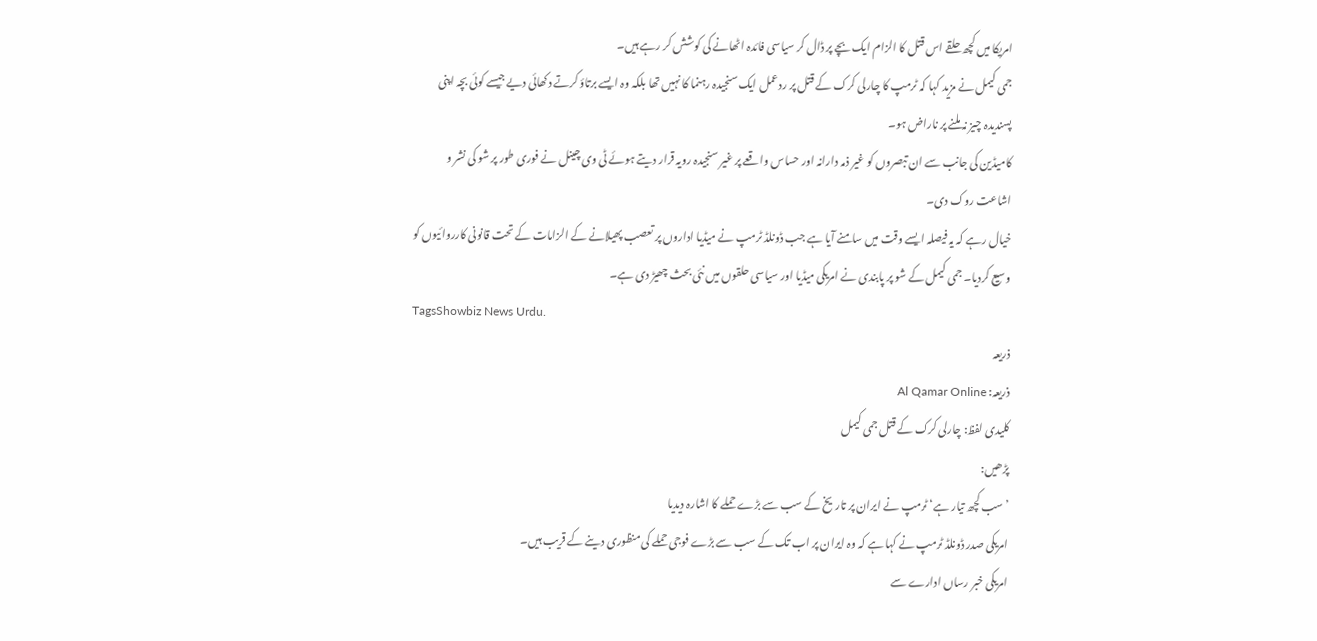امریکا میں کچھ حلقے اس قتل کا الزام ایک بچے پر ڈال کر سیاسی فائدہ اٹھانے کی کوشش کر رہے ہیں۔
جمی کیمل نے مزید کہا کہ ٹرمپ کا چارلی کرک کے قتل پر ردعمل ایک سنجیدہ رہنما کا نہیں تھا بلکہ وہ ایسے برتاؤ کرتے دکھائی دیے جیسے کوئی بچہ اپنی پسندیدہ چیز نہ ملنے پر ناراض ہو۔
کامیڈین کی جانب سے ان تبصروں کو غیر ذمہ دارانہ اور حساس واقعے پر غیر سنجیدہ رویہ قرار دیتے ہوئے ٹی وی چینل نے فوری طور پر شو کی نشر و اشاعت روک دی۔
خیال رہے کہ یہ فیصلہ ایسے وقت میں سامنے آیا ہے جب ڈونلڈ ٹرمپ نے میڈیا اداروں پر تعصب پھیلانے کے الزامات کے تحت قانونی کارروائیوں کو وسیع کردیا۔ جمی کیمل کے شو پر پابندی نے امریکی میڈیا اور سیاسی حلقوں میں نئی بحث چھیڑ دی ہے۔
TagsShowbiz News Urdu.
ذریعہ
ذریعہ: Al Qamar Online
کلیدی لفظ: چارلی کرک کے قتل جمی کیمل
پڑھیں:
’سب کچھ تیار ہے‘ ٹرمپ نے ایران پر تاریخ کے سب سے بڑے حملے کا اشارہ دیدیا
امریکی صدر ڈونلڈ ٹرمپ نے کہا ہے کہ وہ ایران پر اب تک کے سب سے بڑے فوجی حملے کی منظوری دینے کے قریب ہیں۔
امریکی خبر رساں ادارے سے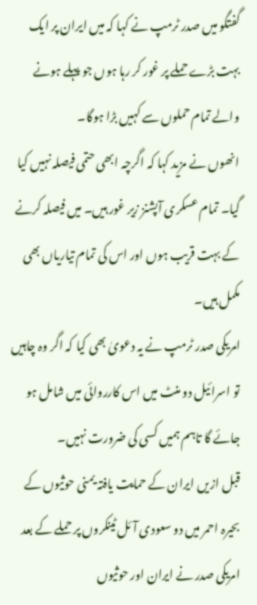گفتگو میں صدر ٹرمپ نے کہا کہ میں ایران پر ایک بہت بڑے حملے پر غور کر رہا ہوں جو پہلے ہونے والے تمام حملوں سے کہیں بڑا ہوگا۔
انھوں نے مزید کہا کہ اگرچہ ابھی حتمی فیصلہ نہیں کیا گیا۔ تمام عسکری آپشنز زیر غور ہیں۔ میں فیصلہ کرنے کے بہت قریب ہوں اور اس کی تمام تیاریاں بھی مکمل ہیں۔
امریکی صدر ٹرمپ نے یہ دعویٰ بھی کیا کہ اگر وہ چاہیں تو اسرائیل دو منٹ میں اس کارروائی میں شامل ہو جائے گا تاہم ہمیں کسی کی ضرورت نہیں۔
قبل ازیں ایران کے حمایت یافتہ یمنی حوثیوں کے بحیرہ احمر میں دو سعودی آئل ٹینکروں پر حملے کے بعد امریکی صدر نے ایران اور حوثیوں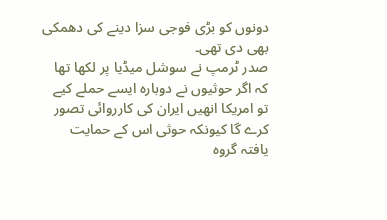دونوں کو بڑی فوجی سزا دینے کی دھمکی بھی دی تھی۔
صدر ٹرمپ نے سوشل میڈیا پر لکھا تھا کہ اگر حوثیوں نے دوبارہ ایسے حملے کیے تو امریکا انھیں ایران کی کارروائی تصور کرے گا کیونکہ حوثی اس کے حمایت یافتہ گروہ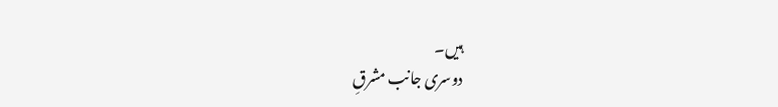ہیں۔
دوسری جانب مشرقِ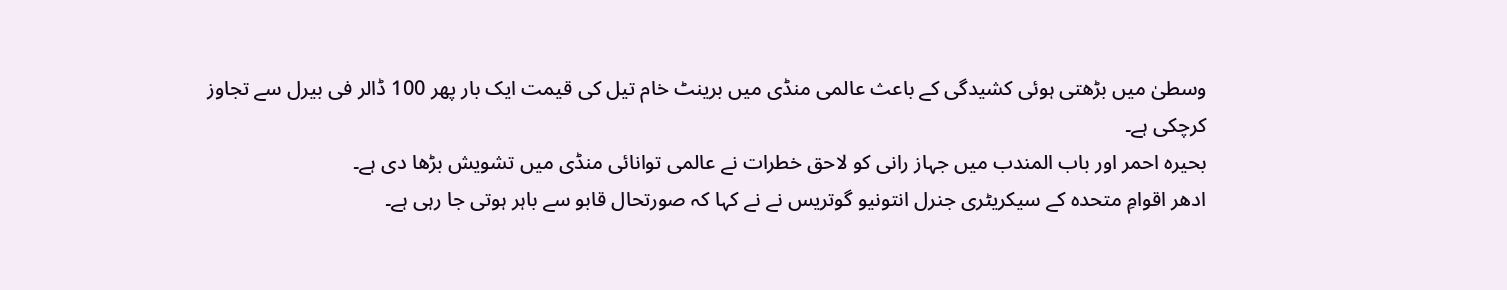وسطیٰ میں بڑھتی ہوئی کشیدگی کے باعث عالمی منڈی میں برینٹ خام تیل کی قیمت ایک بار پھر 100 ڈالر فی بیرل سے تجاوز کرچکی ہے۔
بحیرہ احمر اور باب المندب میں جہاز رانی کو لاحق خطرات نے عالمی توانائی منڈی میں تشویش بڑھا دی ہے۔
ادھر اقوامِ متحدہ کے سیکریٹری جنرل انتونیو گوتریس نے نے کہا کہ صورتحال قابو سے باہر ہوتی جا رہی ہے۔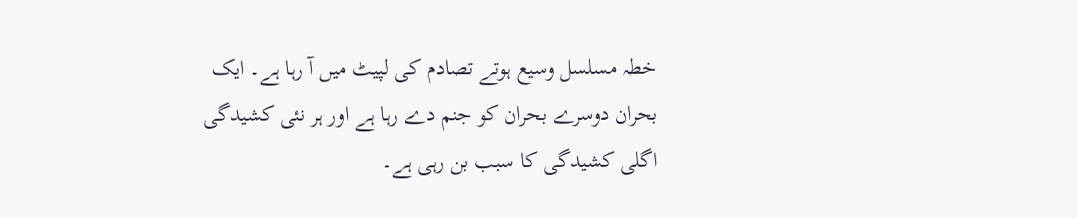خطہ مسلسل وسیع ہوتے تصادم کی لپیٹ میں آ رہا ہے۔ ایک بحران دوسرے بحران کو جنم دے رہا ہے اور ہر نئی کشیدگی اگلی کشیدگی کا سبب بن رہی ہے۔